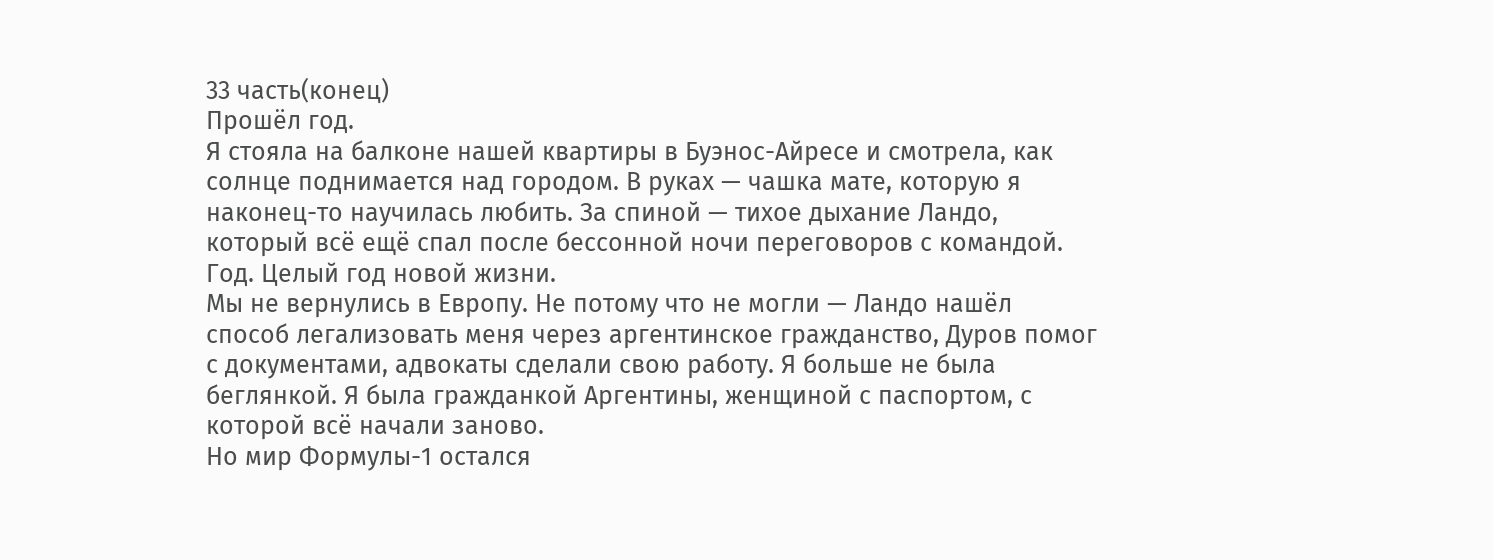33 часть(конец)
Прошёл год.
Я стояла на балконе нашей квартиры в Буэнос-Айресе и смотрела, как солнце поднимается над городом. В руках — чашка мате, которую я наконец-то научилась любить. За спиной — тихое дыхание Ландо, который всё ещё спал после бессонной ночи переговоров с командой.
Год. Целый год новой жизни.
Мы не вернулись в Европу. Не потому что не могли — Ландо нашёл способ легализовать меня через аргентинское гражданство, Дуров помог с документами, адвокаты сделали свою работу. Я больше не была беглянкой. Я была гражданкой Аргентины, женщиной с паспортом, с которой всё начали заново.
Но мир Формулы-1 остался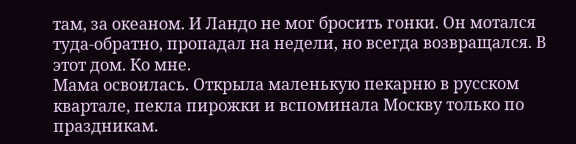там, за океаном. И Ландо не мог бросить гонки. Он мотался туда-обратно, пропадал на недели, но всегда возвращался. В этот дом. Ко мне.
Мама освоилась. Открыла маленькую пекарню в русском квартале, пекла пирожки и вспоминала Москву только по праздникам.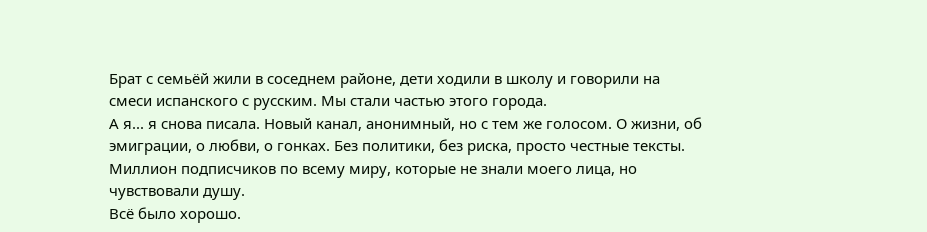Брат с семьёй жили в соседнем районе, дети ходили в школу и говорили на смеси испанского с русским. Мы стали частью этого города.
А я... я снова писала. Новый канал, анонимный, но с тем же голосом. О жизни, об эмиграции, о любви, о гонках. Без политики, без риска, просто честные тексты. Миллион подписчиков по всему миру, которые не знали моего лица, но чувствовали душу.
Всё было хорошо.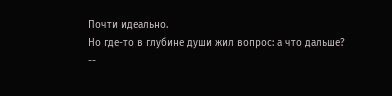Почти идеально.
Но где-то в глубине души жил вопрос: а что дальше?
--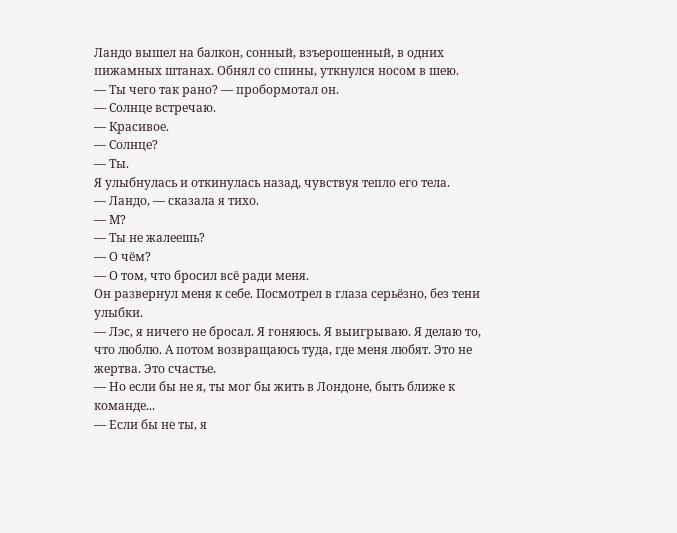Ландо вышел на балкон, сонный, взъерошенный, в одних пижамных штанах. Обнял со спины, уткнулся носом в шею.
— Ты чего так рано? — пробормотал он.
— Солнце встречаю.
— Красивое.
— Солнце?
— Ты.
Я улыбнулась и откинулась назад, чувствуя тепло его тела.
— Ландо, — сказала я тихо.
— М?
— Ты не жалеешь?
— О чём?
— О том, что бросил всё ради меня.
Он развернул меня к себе. Посмотрел в глаза серьёзно, без тени улыбки.
— Лэс, я ничего не бросал. Я гоняюсь. Я выигрываю. Я делаю то, что люблю. А потом возвращаюсь туда, где меня любят. Это не жертва. Это счастье.
— Но если бы не я, ты мог бы жить в Лондоне, быть ближе к команде...
— Если бы не ты, я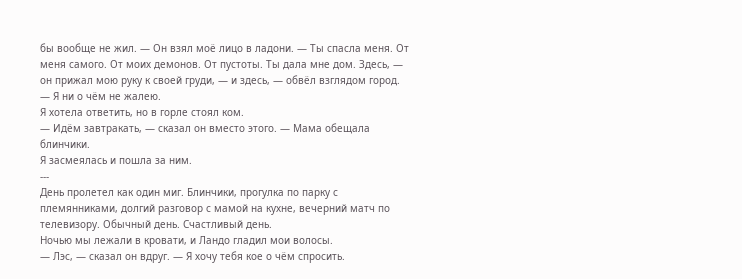бы вообще не жил. — Он взял моё лицо в ладони. — Ты спасла меня. От меня самого. От моих демонов. От пустоты. Ты дала мне дом. Здесь, — он прижал мою руку к своей груди, — и здесь, — обвёл взглядом город. — Я ни о чём не жалею.
Я хотела ответить, но в горле стоял ком.
— Идём завтракать, — сказал он вместо этого. — Мама обещала блинчики.
Я засмеялась и пошла за ним.
---
День пролетел как один миг. Блинчики, прогулка по парку с племянниками, долгий разговор с мамой на кухне, вечерний матч по телевизору. Обычный день. Счастливый день.
Ночью мы лежали в кровати, и Ландо гладил мои волосы.
— Лэс, — сказал он вдруг. — Я хочу тебя кое о чём спросить.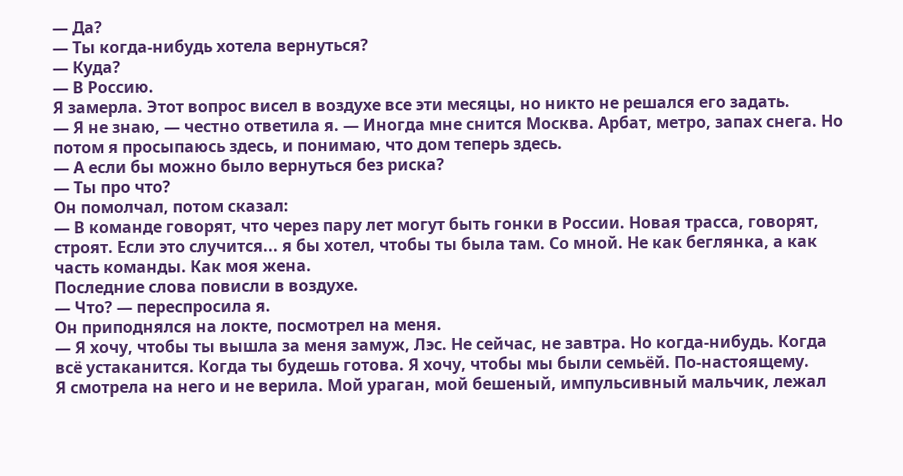— Да?
— Ты когда-нибудь хотела вернуться?
— Куда?
— В Россию.
Я замерла. Этот вопрос висел в воздухе все эти месяцы, но никто не решался его задать.
— Я не знаю, — честно ответила я. — Иногда мне снится Москва. Арбат, метро, запах снега. Но потом я просыпаюсь здесь, и понимаю, что дом теперь здесь.
— А если бы можно было вернуться без риска?
— Ты про что?
Он помолчал, потом сказал:
— В команде говорят, что через пару лет могут быть гонки в России. Новая трасса, говорят, строят. Если это случится... я бы хотел, чтобы ты была там. Со мной. Не как беглянка, а как часть команды. Как моя жена.
Последние слова повисли в воздухе.
— Что? — переспросила я.
Он приподнялся на локте, посмотрел на меня.
— Я хочу, чтобы ты вышла за меня замуж, Лэс. Не сейчас, не завтра. Но когда-нибудь. Когда всё устаканится. Когда ты будешь готова. Я хочу, чтобы мы были семьёй. По-настоящему.
Я смотрела на него и не верила. Мой ураган, мой бешеный, импульсивный мальчик, лежал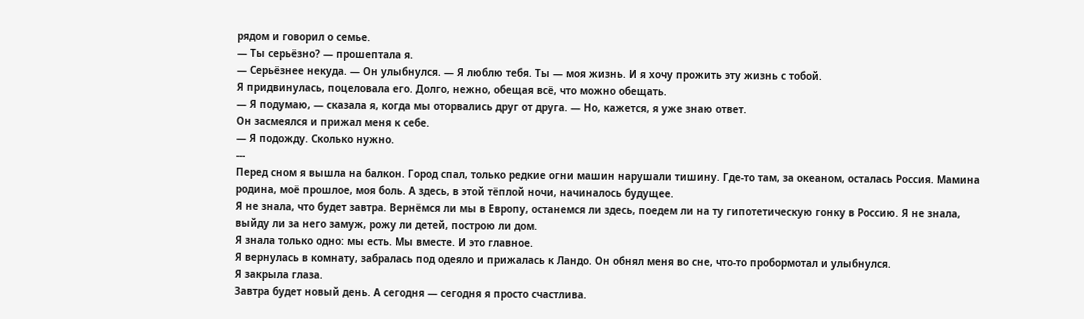рядом и говорил о семье.
— Ты серьёзно? — прошептала я.
— Серьёзнее некуда. — Он улыбнулся. — Я люблю тебя. Ты — моя жизнь. И я хочу прожить эту жизнь с тобой.
Я придвинулась, поцеловала его. Долго, нежно, обещая всё, что можно обещать.
— Я подумаю, — сказала я, когда мы оторвались друг от друга. — Но, кажется, я уже знаю ответ.
Он засмеялся и прижал меня к себе.
— Я подожду. Сколько нужно.
---
Перед сном я вышла на балкон. Город спал, только редкие огни машин нарушали тишину. Где-то там, за океаном, осталась Россия. Мамина родина, моё прошлое, моя боль. А здесь, в этой тёплой ночи, начиналось будущее.
Я не знала, что будет завтра. Вернёмся ли мы в Европу, останемся ли здесь, поедем ли на ту гипотетическую гонку в Россию. Я не знала, выйду ли за него замуж, рожу ли детей, построю ли дом.
Я знала только одно: мы есть. Мы вместе. И это главное.
Я вернулась в комнату, забралась под одеяло и прижалась к Ландо. Он обнял меня во сне, что-то пробормотал и улыбнулся.
Я закрыла глаза.
Завтра будет новый день. А сегодня — сегодня я просто счастлива.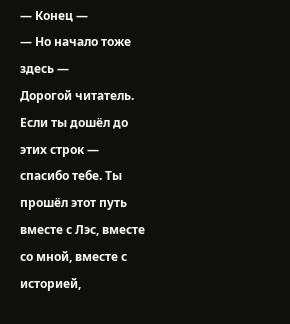— Конец —
— Но начало тоже здесь —
Дорогой читатель.
Если ты дошёл до этих строк — спасибо тебе. Ты прошёл этот путь вместе с Лэс, вместе со мной, вместе с историей,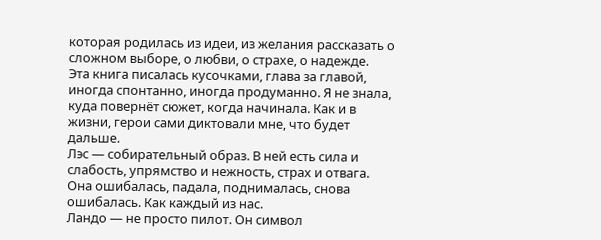которая родилась из идеи, из желания рассказать о сложном выборе, о любви, о страхе, о надежде.
Эта книга писалась кусочками, глава за главой, иногда спонтанно, иногда продуманно. Я не знала, куда повернёт сюжет, когда начинала. Как и в жизни, герои сами диктовали мне, что будет дальше.
Лэс — собирательный образ. В ней есть сила и слабость, упрямство и нежность, страх и отвага. Она ошибалась, падала, поднималась, снова ошибалась. Как каждый из нас.
Ландо — не просто пилот. Он символ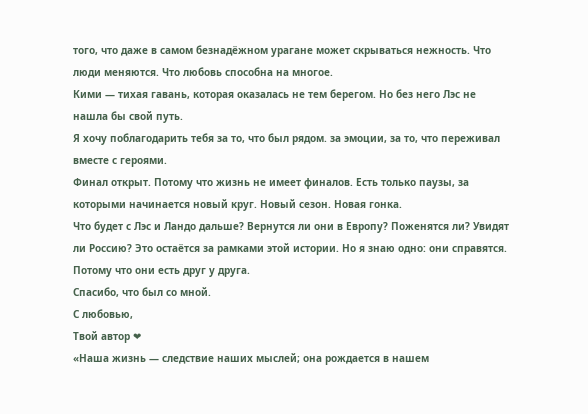того, что даже в самом безнадёжном урагане может скрываться нежность. Что люди меняются. Что любовь способна на многое.
Кими — тихая гавань, которая оказалась не тем берегом. Но без него Лэс не нашла бы свой путь.
Я хочу поблагодарить тебя за то, что был рядом. за эмоции, за то, что переживал вместе с героями.
Финал открыт. Потому что жизнь не имеет финалов. Есть только паузы, за которыми начинается новый круг. Новый сезон. Новая гонка.
Что будет с Лэс и Ландо дальше? Вернутся ли они в Европу? Поженятся ли? Увидят ли Россию? Это остаётся за рамками этой истории. Но я знаю одно: они справятся. Потому что они есть друг у друга.
Спасибо, что был со мной.
С любовью,
Твой автор ❤
«Наша жизнь — следствие наших мыслей; она рождается в нашем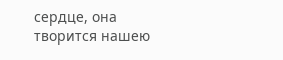сердце, она творится нашею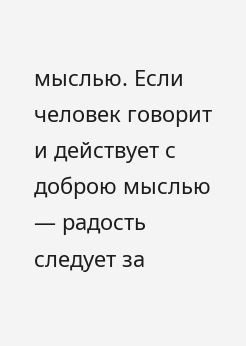мыслью. Если человек говорит и действует с доброю мыслью — радость следует за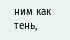ним как тень,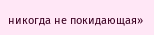никогда не покидающая»